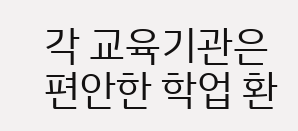각 교육기관은 편안한 학업 환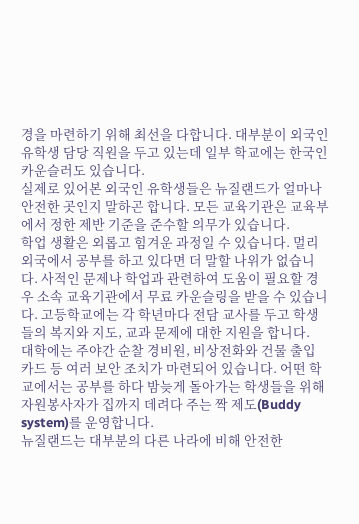경을 마련하기 위해 최선을 다합니다. 대부분이 외국인 유학생 담당 직원을 두고 있는데 일부 학교에는 한국인 카운슬러도 있습니다.
실제로 있어본 외국인 유학생들은 뉴질랜드가 얼마나 안전한 곳인지 말하곤 합니다. 모든 교육기관은 교육부에서 정한 제반 기준을 준수할 의무가 있습니다.
학업 생활은 외롭고 힘겨운 과정일 수 있습니다. 멀리 외국에서 공부를 하고 있다면 더 말할 나위가 없습니다. 사적인 문제나 학업과 관련하여 도움이 필요할 경우 소속 교육기관에서 무료 카운슬링을 받을 수 있습니다. 고등학교에는 각 학년마다 전담 교사를 두고 학생들의 복지와 지도, 교과 문제에 대한 지원을 합니다.
대학에는 주야간 순찰 경비원, 비상전화와 건물 출입 카드 등 여러 보안 조치가 마련되어 있습니다. 어떤 학교에서는 공부를 하다 밤늦게 돌아가는 학생들을 위해 자원봉사자가 집까지 데려다 주는 짝 제도(Buddy system)를 운영합니다.
뉴질랜드는 대부분의 다른 나라에 비해 안전한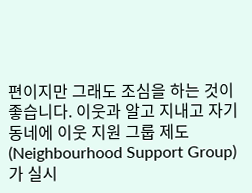편이지만 그래도 조심을 하는 것이 좋습니다. 이웃과 알고 지내고 자기 동네에 이웃 지원 그룹 제도(Neighbourhood Support Group)가 실시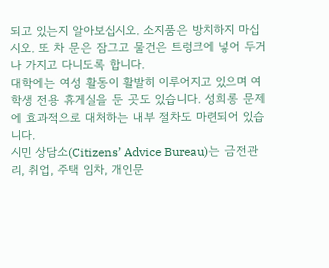되고 있는지 알아보십시오. 소지품은 방치하지 마십시오. 또 차 문은 잠그고 물건은 트렁크에 넣어 두거나 가지고 다니도록 합니다.
대학에는 여성 활동이 활발히 이루어지고 있으며 여학생 전용 휴게실을 둔 곳도 있습니다. 성희롱 문제에 효과적으로 대처하는 내부 절차도 마련되어 있습니다.
시민 상담소(Citizens’ Advice Bureau)는 금전관리, 취업, 주택 임차, 개인문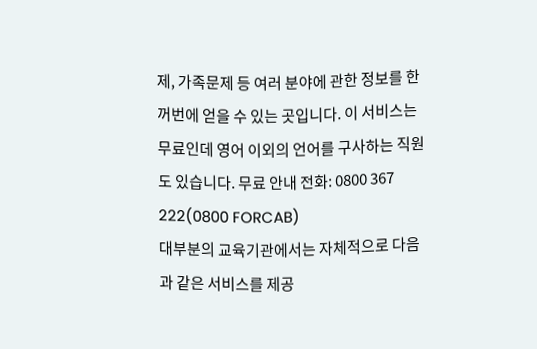제, 가족문제 등 여러 분야에 관한 정보를 한꺼번에 얻을 수 있는 곳입니다. 이 서비스는 무료인데 영어 이외의 언어를 구사하는 직원도 있습니다. 무료 안내 전화: 0800 367 222(0800 FORCAB)
대부분의 교육기관에서는 자체적으로 다음과 같은 서비스를 제공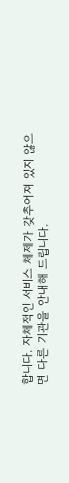합니다. 자체적인 서비스 체제가 갖추어져 있지 않으면 다른 기관을 안내해 드립니다.